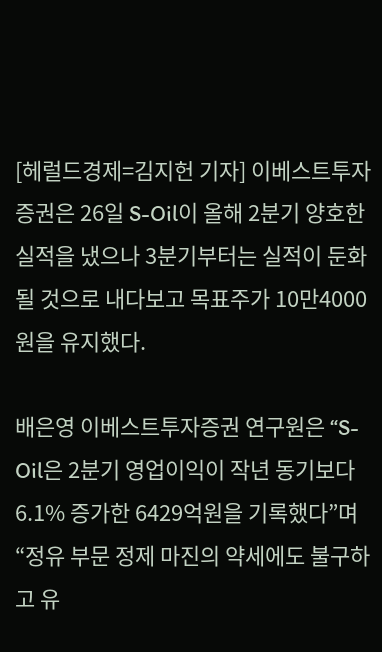[헤럴드경제=김지헌 기자] 이베스트투자증권은 26일 S-Oil이 올해 2분기 양호한 실적을 냈으나 3분기부터는 실적이 둔화될 것으로 내다보고 목표주가 10만4000원을 유지했다.

배은영 이베스트투자증권 연구원은 “S-Oil은 2분기 영업이익이 작년 동기보다 6.1% 증가한 6429억원을 기록했다”며 “정유 부문 정제 마진의 약세에도 불구하고 유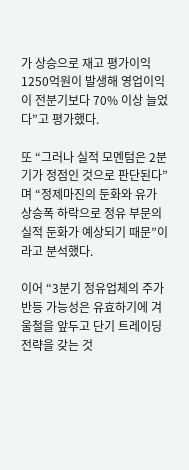가 상승으로 재고 평가이익 1250억원이 발생해 영업이익이 전분기보다 70% 이상 늘었다”고 평가했다.

또 “그러나 실적 모멘텀은 2분기가 정점인 것으로 판단된다”며 “정제마진의 둔화와 유가 상승폭 하락으로 정유 부문의 실적 둔화가 예상되기 때문”이라고 분석했다.

이어 “3분기 정유업체의 주가 반등 가능성은 유효하기에 겨울철을 앞두고 단기 트레이딩 전략을 갖는 것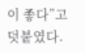이 좋다”고 덧붙였다.